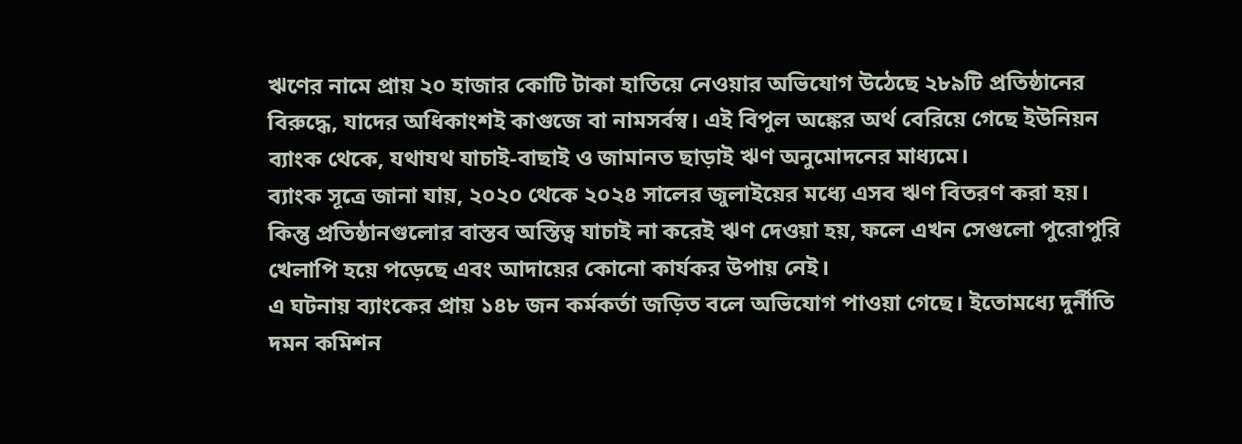ঋণের নামে প্রায় ২০ হাজার কোটি টাকা হাতিয়ে নেওয়ার অভিযোগ উঠেছে ২৮৯টি প্রতিষ্ঠানের বিরুদ্ধে, যাদের অধিকাংশই কাগুজে বা নামসর্বস্ব। এই বিপুল অঙ্কের অর্থ বেরিয়ে গেছে ইউনিয়ন ব্যাংক থেকে, যথাযথ যাচাই-বাছাই ও জামানত ছাড়াই ঋণ অনুমোদনের মাধ্যমে।
ব্যাংক সূত্রে জানা যায়, ২০২০ থেকে ২০২৪ সালের জুলাইয়ের মধ্যে এসব ঋণ বিতরণ করা হয়। কিন্তু প্রতিষ্ঠানগুলোর বাস্তব অস্তিত্ব যাচাই না করেই ঋণ দেওয়া হয়, ফলে এখন সেগুলো পুরোপুরি খেলাপি হয়ে পড়েছে এবং আদায়ের কোনো কার্যকর উপায় নেই।
এ ঘটনায় ব্যাংকের প্রায় ১৪৮ জন কর্মকর্তা জড়িত বলে অভিযোগ পাওয়া গেছে। ইতোমধ্যে দুর্নীতি দমন কমিশন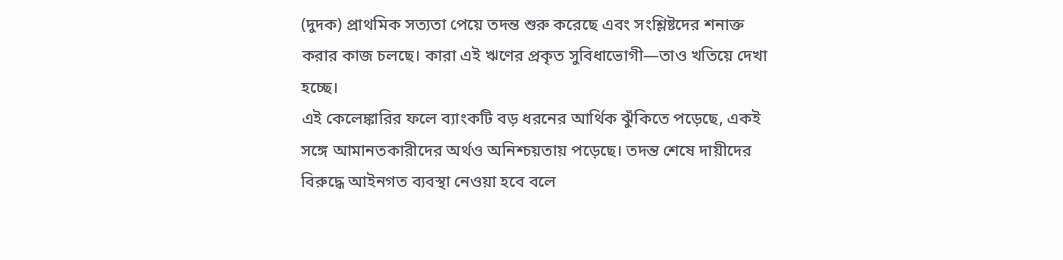(দুদক) প্রাথমিক সত্যতা পেয়ে তদন্ত শুরু করেছে এবং সংশ্লিষ্টদের শনাক্ত করার কাজ চলছে। কারা এই ঋণের প্রকৃত সুবিধাভোগী—তাও খতিয়ে দেখা হচ্ছে।
এই কেলেঙ্কারির ফলে ব্যাংকটি বড় ধরনের আর্থিক ঝুঁকিতে পড়েছে, একই সঙ্গে আমানতকারীদের অর্থও অনিশ্চয়তায় পড়েছে। তদন্ত শেষে দায়ীদের বিরুদ্ধে আইনগত ব্যবস্থা নেওয়া হবে বলে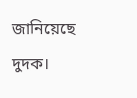জানিয়েছে দুদক।